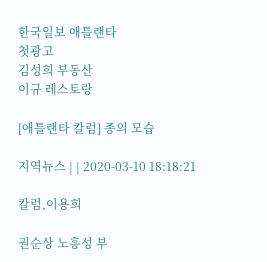한국일보 애틀랜타
첫광고
김성희 부동산
이규 레스토랑

[애틀랜타 칼럼] 종의 모습

지역뉴스 | | 2020-03-10 18:18:21

칼럼,이용희

권순상 노흥성 부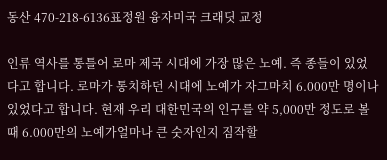동산 470-218-6136표정원 융자미국 크래딧 교정

인류 역사를 통틀어 로마 제국 시대에 가장 많은 노예. 즉 종들이 있었다고 합니다. 로마가 통치하던 시대에 노예가 자그마치 6.000만 명이나 있었다고 합니다. 현재 우리 대한민국의 인구를 약 5,000만 정도로 볼 때 6.000만의 노예가얼마나 큰 숫자인지 짐작할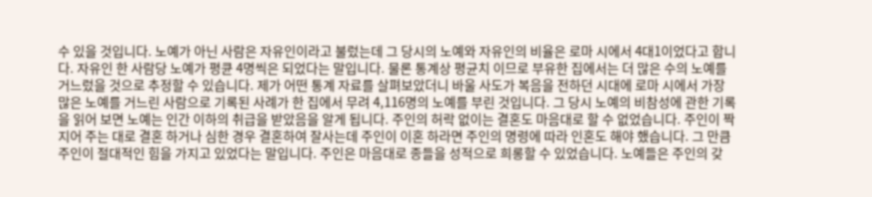수 있을 것입니다. 노예가 아닌 사람은 자유인이라고 불렀는데 그 당시의 노예와 자유인의 비율은 로마 시에서 4대1이었다고 합니다. 자유인 한 사람당 노예가 평큔 4명씩은 되었다는 말입니다. 물론 통계상 평균치 이므로 부유한 집에서는 더 많은 수의 노예를 거느렀을 것으로 추정할 수 있습니다. 제가 어떤 통계 자료를 살펴보았더니 바울 사도가 복음을 전하던 시대에 로마 시에서 가장 많은 노예를 거느린 사람으로 기록된 사례가 한 집에서 무려 4,116명의 노예를 부린 것입니다. 그 당시 노예의 비참성에 관한 기록을 읽어 보면 노예는 인간 이하의 취급을 받았음을 알게 됩니다. 주인의 허락 없이는 결혼도 마음대로 할 수 없었습니다. 주인이 짝지어 주는 대로 결혼 하거나 심한 경우 결혼하여 잘사는데 주인이 이혼 하라면 주인의 명령에 따라 인혼도 해야 했습니다. 그 만큼 주인이 절대적인 힘을 가지고 있었다는 말입니다. 주인은 마음대로 종들을 성적으로 희롱할 수 있었습니다. 노예들은 주인의 갖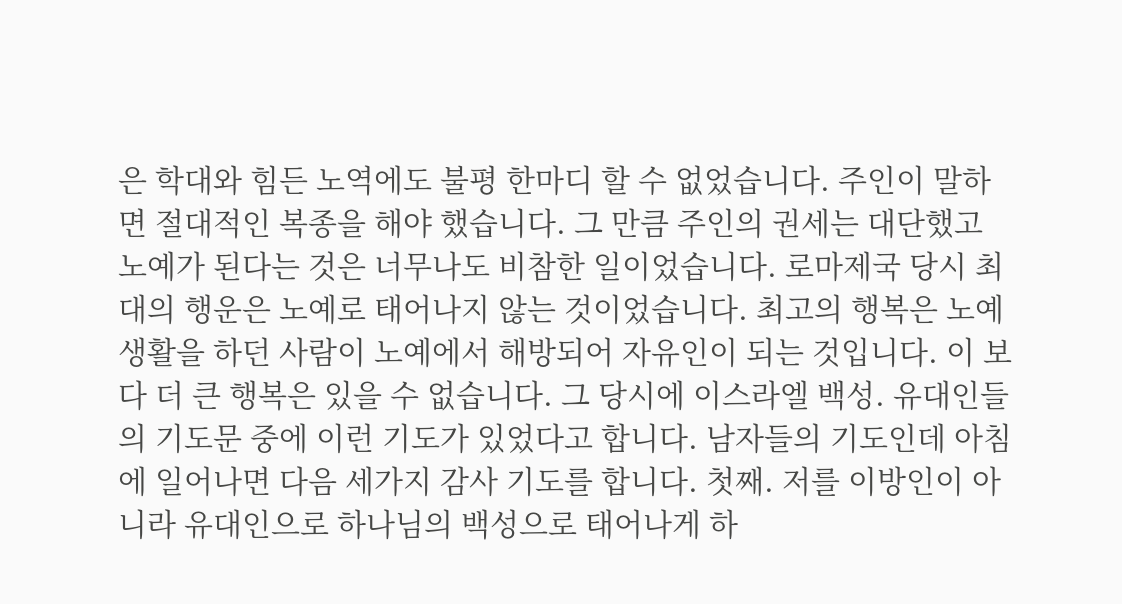은 학대와 힘든 노역에도 불평 한마디 할 수 없었습니다. 주인이 말하면 절대적인 복종을 해야 했습니다. 그 만큼 주인의 권세는 대단했고 노예가 된다는 것은 너무나도 비참한 일이었습니다. 로마제국 당시 최대의 행운은 노예로 태어나지 않는 것이었습니다. 최고의 행복은 노예 생활을 하던 사람이 노예에서 해방되어 자유인이 되는 것입니다. 이 보다 더 큰 행복은 있을 수 없습니다. 그 당시에 이스라엘 백성. 유대인들의 기도문 중에 이런 기도가 있었다고 합니다. 남자들의 기도인데 아침에 일어나면 다음 세가지 감사 기도를 합니다. 첫째. 저를 이방인이 아니라 유대인으로 하나님의 백성으로 태어나게 하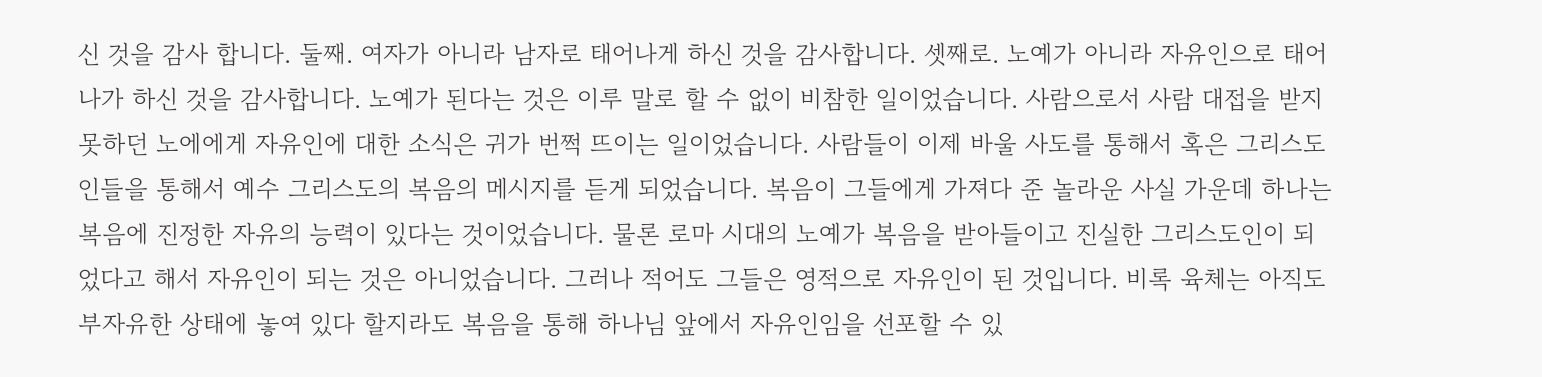신 것을 감사 합니다. 둘째. 여자가 아니라 남자로 태어나게 하신 것을 감사합니다. 셋째로. 노예가 아니라 자유인으로 태어나가 하신 것을 감사합니다. 노예가 된다는 것은 이루 말로 할 수 없이 비참한 일이었습니다. 사람으로서 사람 대접을 받지 못하던 노에에게 자유인에 대한 소식은 귀가 번쩍 뜨이는 일이었습니다. 사람들이 이제 바울 사도를 통해서 혹은 그리스도인들을 통해서 예수 그리스도의 복음의 메시지를 듣게 되었습니다. 복음이 그들에게 가져다 준 놀라운 사실 가운데 하나는 복음에 진정한 자유의 능력이 있다는 것이었습니다. 물론 로마 시대의 노예가 복음을 받아들이고 진실한 그리스도인이 되었다고 해서 자유인이 되는 것은 아니었습니다. 그러나 적어도 그들은 영적으로 자유인이 된 것입니다. 비록 육체는 아직도 부자유한 상태에 놓여 있다 할지라도 복음을 통해 하나님 앞에서 자유인임을 선포할 수 있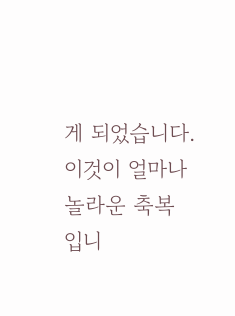게 되었습니다. 이것이 얼마나 놀라운 축복 입니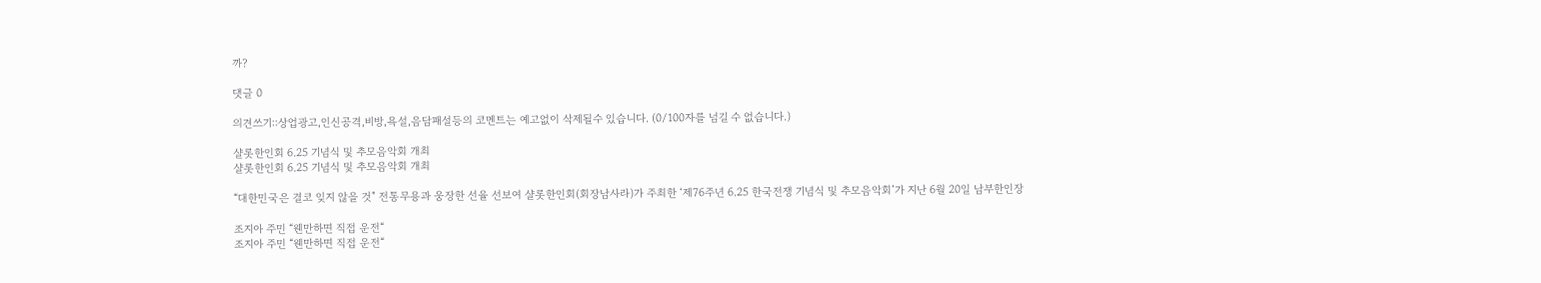까?

댓글 0

의견쓰기::상업광고,인신공격,비방,욕설,음담패설등의 코멘트는 예고없이 삭제될수 있습니다. (0/100자를 넘길 수 없습니다.)

샬롯한인회 6.25 기념식 및 추모음악회 개최
샬롯한인회 6.25 기념식 및 추모음악회 개최

“대한민국은 결코 잊지 않을 것" 전통무용과 웅장한 선율 선보여 샬롯한인회(회장남사라)가 주최한 ‘제76주년 6.25 한국전쟁 기념식 및 추모음악회’가 지난 6월 20일 남부한인장

조지아 주민 “웬만하면 직접 운전“
조지아 주민 “웬만하면 직접 운전“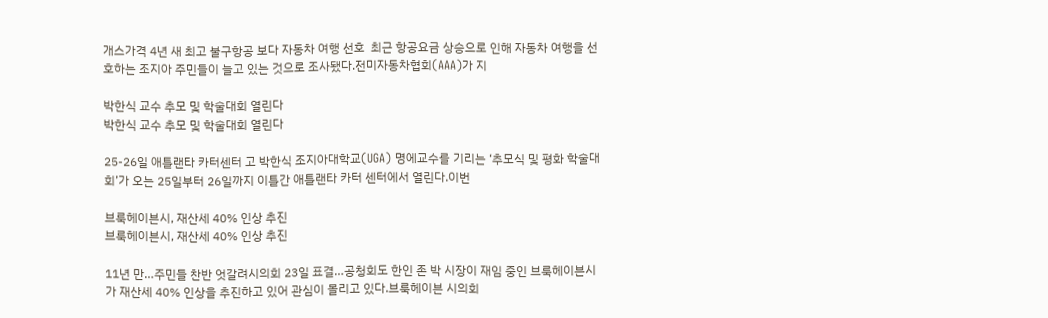개스가격 4년 새 최고 불구항공 보다 자동차 여행 선호  최근 항공요금 상승으로 인해 자동차 여행을 선호하는 조지아 주민들이 늘고 있는 것으로 조사됐다.전미자동차협회(AAA)가 지

박한식 교수 추모 및 학술대회 열린다
박한식 교수 추모 및 학술대회 열린다

25-26일 애틀랜타 카터센터 고 박한식 조지아대학교(UGA) 명에교수를 기리는 ‘추모식 및 평화 학술대회’가 오는 25일부터 26일까지 이틀간 애틀랜타 카터 센터에서 열린다.이번

브룩헤이븐시, 재산세 40% 인상 추진
브룩헤이븐시, 재산세 40% 인상 추진

11년 만…주민들 찬반 엇갈려시의회 23일 표결…공청회도 한인 존 박 시장이 재임 중인 브룩헤이븐시가 재산세 40% 인상을 추진하고 있어 관심이 몰리고 있다.브룩헤이븐 시의회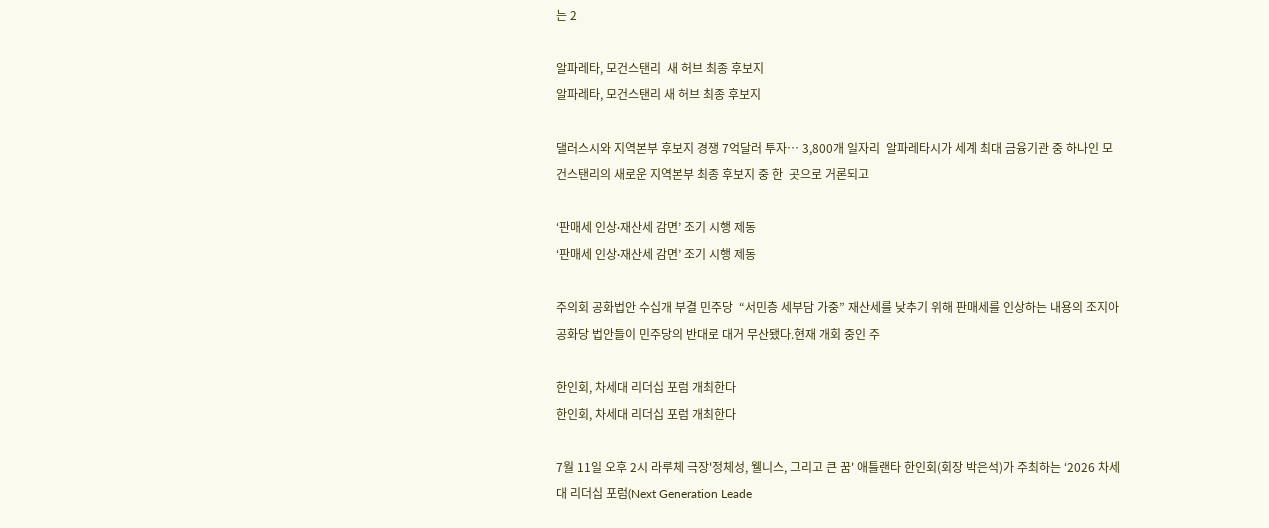는 2

알파레타, 모건스탠리  새 허브 최종 후보지
알파레타, 모건스탠리 새 허브 최종 후보지

댈러스시와 지역본부 후보지 경쟁 7억달러 투자… 3,800개 일자리  알파레타시가 세계 최대 금융기관 중 하나인 모건스탠리의 새로운 지역본부 최종 후보지 중 한  곳으로 거론되고

‘판매세 인상∙재산세 감면’ 조기 시행 제동
‘판매세 인상∙재산세 감면’ 조기 시행 제동

주의회 공화법안 수십개 부결 민주당  “서민층 세부담 가중” 재산세를 낮추기 위해 판매세를 인상하는 내용의 조지아 공화당 법안들이 민주당의 반대로 대거 무산됐다.현재 개회 중인 주

한인회, 차세대 리더십 포럼 개최한다
한인회, 차세대 리더십 포럼 개최한다

7월 11일 오후 2시 라루체 극장'정체성, 웰니스, 그리고 큰 꿈' 애틀랜타 한인회(회장 박은석)가 주최하는 ‘2026 차세대 리더십 포럼(Next Generation Leade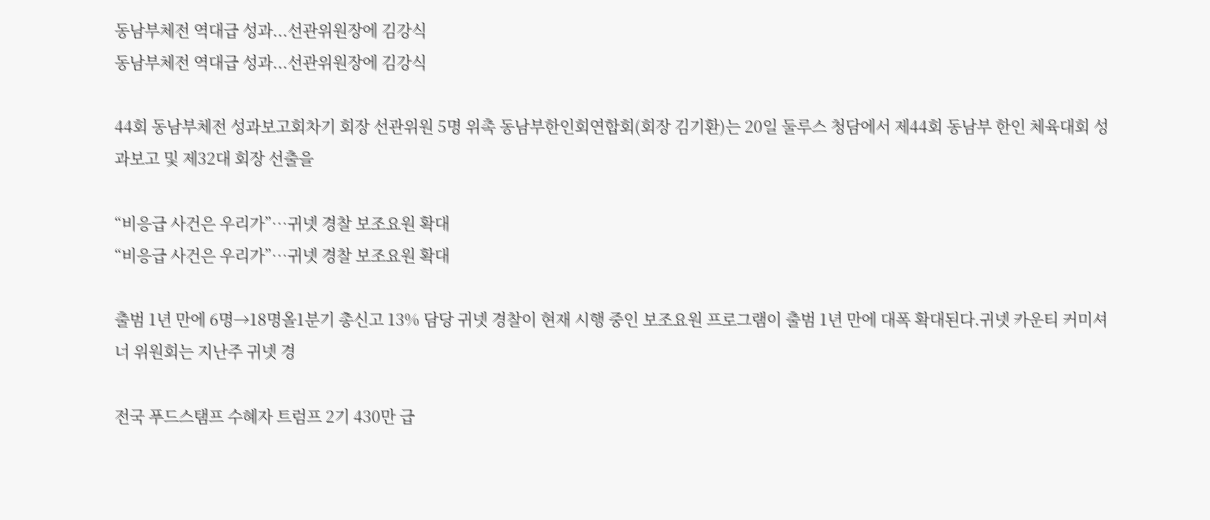동남부체전 역대급 성과...선관위원장에 김강식
동남부체전 역대급 성과...선관위원장에 김강식

44회 동남부체전 성과보고회차기 회장 선관위원 5명 위촉 동남부한인회연합회(회장 김기환)는 20일 둘루스 청담에서 제44회 동남부 한인 체육대회 성과보고 및 제32대 회장 선출을

“비응급 사건은 우리가”…귀넷 경찰 보조요원 확대
“비응급 사건은 우리가”…귀넷 경찰 보조요원 확대

출범 1년 만에 6명→18명올1분기 총신고 13% 담당 귀넷 경찰이 현재 시행 중인 보조요원 프로그램이 출범 1년 만에 대폭 확대된다.귀넷 카운티 커미셔너 위원회는 지난주 귀넷 경

전국 푸드스탬프 수혜자 트럼프 2기 430만 급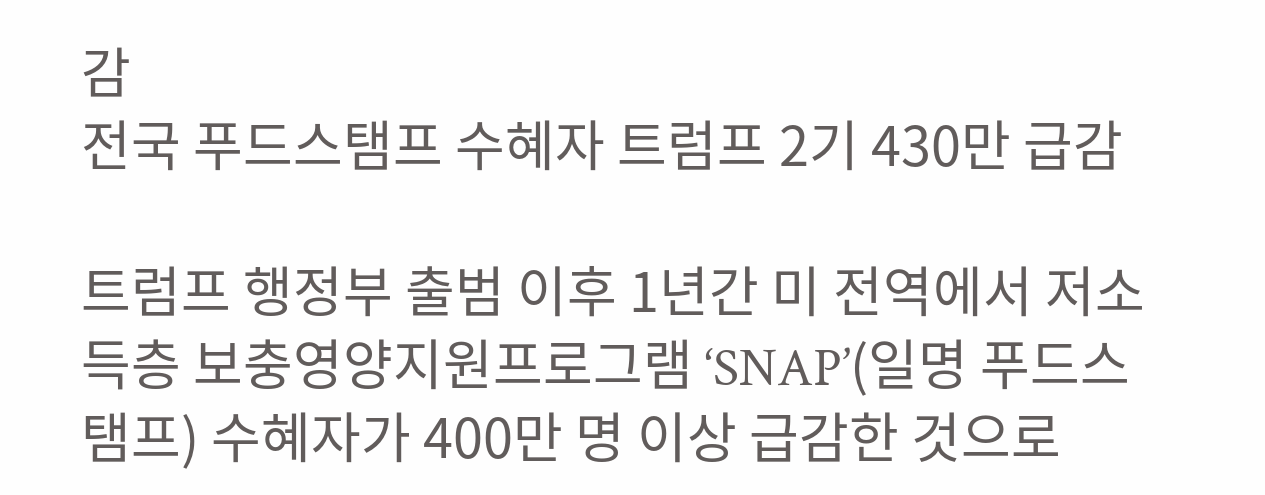감
전국 푸드스탬프 수혜자 트럼프 2기 430만 급감

트럼프 행정부 출범 이후 1년간 미 전역에서 저소득층 보충영양지원프로그램 ‘SNAP’(일명 푸드스탬프) 수혜자가 400만 명 이상 급감한 것으로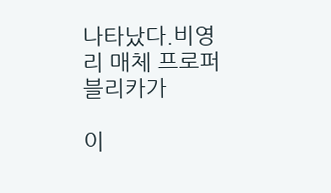나타났다.비영리 매체 프로퍼블리카가

이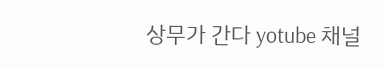상무가 간다 yotube 채널